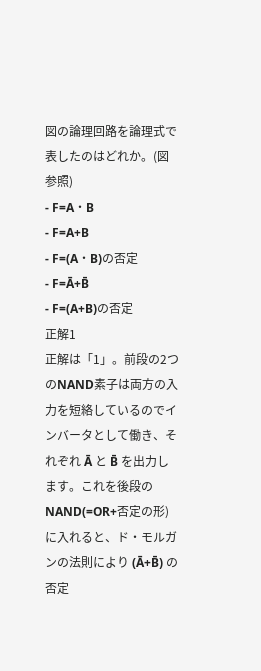図の論理回路を論理式で表したのはどれか。(図参照)
- F=A・B
- F=A+B
- F=(A・B)の否定
- F=Ā+B̄
- F=(A+B)の否定
正解1
正解は「1」。前段の2つのNAND素子は両方の入力を短絡しているのでインバータとして働き、それぞれ Ā と B̄ を出力します。これを後段のNAND(=OR+否定の形)に入れると、ド・モルガンの法則により (Ā+B̄) の否定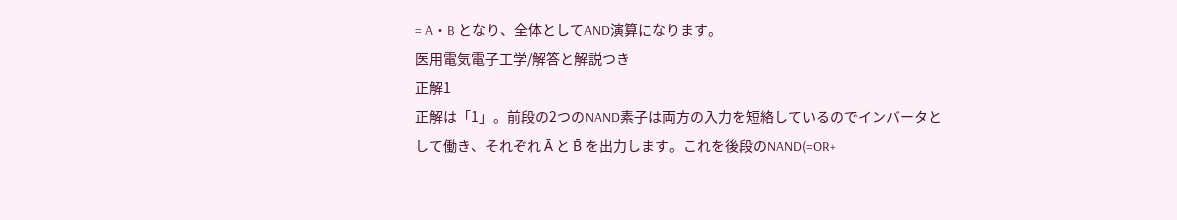= A・B となり、全体としてAND演算になります。
医用電気電子工学/解答と解説つき
正解1
正解は「1」。前段の2つのNAND素子は両方の入力を短絡しているのでインバータとして働き、それぞれ Ā と B̄ を出力します。これを後段のNAND(=OR+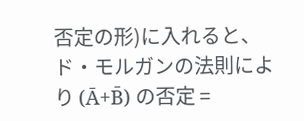否定の形)に入れると、ド・モルガンの法則により (Ā+B̄) の否定 =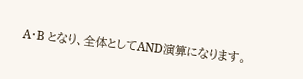A・B となり、全体としてAND演算になります。